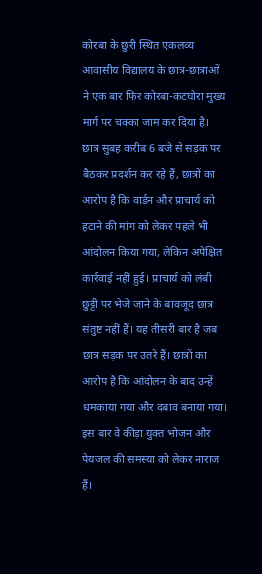कोरबा के छुरी स्थित एकलव्य आवासीय विद्यालय के छात्र-छात्राओं ने एक बार फिर कोरबा-कटघोरा मुख्य मार्ग पर चक्का जाम कर दिया है। छात्र सुबह करीब 6 बजे से सड़क पर बैठकर प्रदर्शन कर रहे हैं, छात्रों का आरोप है कि वार्डन और प्राचार्य को हटाने की मांग को लेकर पहले भी आंदोलन किया गया, लेकिन अपेक्षित कार्रवाई नहीं हुई। प्राचार्य को लंबी छुट्टी पर भेजे जाने के बावजूद छात्र संतुष्ट नहीं हैं। यह तीसरी बार है जब छात्र सड़क पर उतरे हैं। छात्रों का आरोप है कि आंदोलन के बाद उन्हें धमकाया गया और दबाव बनाया गया। इस बार वे कीड़ा युक्त भोजन और पेयजल की समस्या को लेकर नाराज हैं।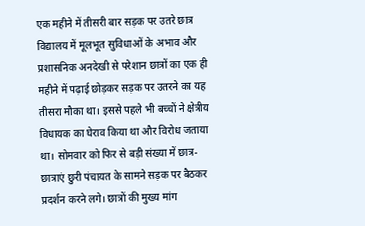एक महीने में तीसरी बार सड़क पर उतरे छात्र
विद्यालय में मूलभूत सुविधाओं के अभाव और प्रशासनिक अनदेखी से परेशान छात्रों का एक ही महीने में पढ़ाई छोड़कर सड़क पर उतरने का यह तीसरा मौका था। इससे पहले भी बच्चों ने क्षेत्रीय विधायक का घेराव किया था और विरोध जताया था। सोमवार को फिर से बड़ी संख्या में छात्र-छात्राएं छुरी पंचायत के सामने सड़क पर बैठकर प्रदर्शन करने लगे। छात्रों की मुख्य मांग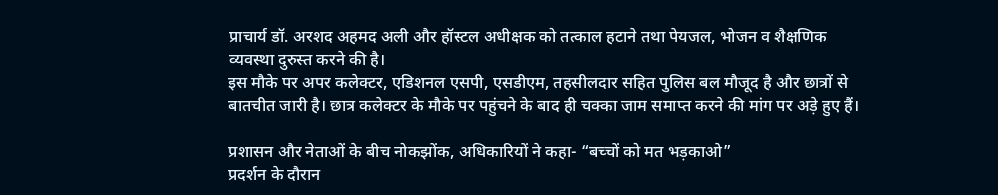प्राचार्य डॉ. अरशद अहमद अली और हॉस्टल अधीक्षक को तत्काल हटाने तथा पेयजल, भोजन व शैक्षणिक व्यवस्था दुरुस्त करने की है।
इस मौके पर अपर कलेक्टर, एडिशनल एसपी, एसडीएम, तहसीलदार सहित पुलिस बल मौजूद है और छात्रों से बातचीत जारी है। छात्र कलेक्टर के मौके पर पहुंचने के बाद ही चक्का जाम समाप्त करने की मांग पर अड़े हुए हैं।

प्रशासन और नेताओं के बीच नोकझोंक, अधिकारियों ने कहा- “बच्चों को मत भड़काओ”
प्रदर्शन के दौरान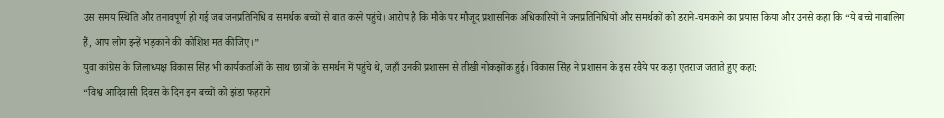उस समय स्थिति और तनावपूर्ण हो गई जब जनप्रतिनिधि व समर्थक बच्चों से बात करने पहुंचे। आरोप है कि मौके पर मौजूद प्रशासनिक अधिकारियों ने जनप्रतिनिधियों और समर्थकों को डराने-चमकाने का प्रयास किया और उनसे कहा कि “ये बच्चे नाबालिग हैं, आप लोग इन्हें भड़काने की कोशिश मत कीजिए।”
युवा कांग्रेस के जिलाध्यक्ष विकास सिंह भी कार्यकर्ताओं के साथ छात्रों के समर्थन में पहुंचे थे, जहाँ उनकी प्रशासन से तीखी नोकझोंक हुई। विकास सिंह ने प्रशासन के इस रवैये पर कड़ा एतराज जताते हुए कहा:
“विश्व आदिवासी दिवस के दिन इन बच्चों को झंडा फहराने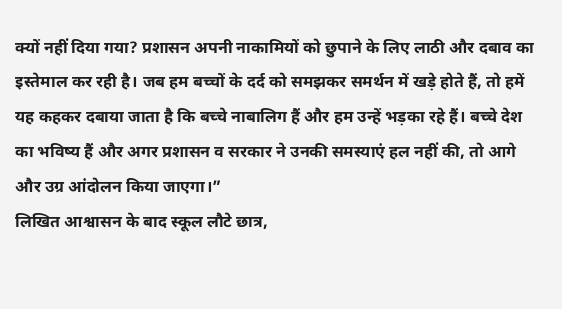क्यों नहीं दिया गया? प्रशासन अपनी नाकामियों को छुपाने के लिए लाठी और दबाव का इस्तेमाल कर रही है। जब हम बच्चों के दर्द को समझकर समर्थन में खड़े होते हैं, तो हमें यह कहकर दबाया जाता है कि बच्चे नाबालिग हैं और हम उन्हें भड़का रहे हैं। बच्चे देश का भविष्य हैं और अगर प्रशासन व सरकार ने उनकी समस्याएं हल नहीं की, तो आगे और उग्र आंदोलन किया जाएगा।”
लिखित आश्वासन के बाद स्कूल लौटे छात्र,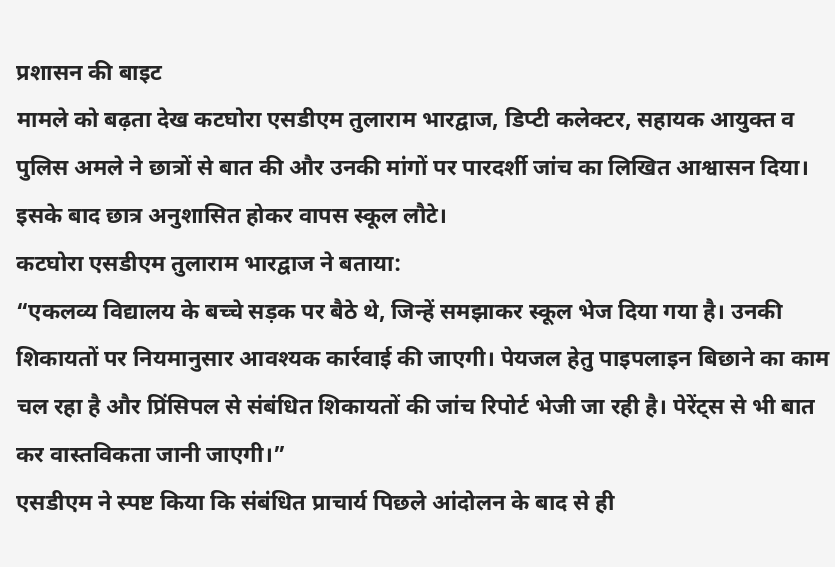प्रशासन की बाइट
मामले को बढ़ता देख कटघोरा एसडीएम तुलाराम भारद्वाज, डिप्टी कलेक्टर, सहायक आयुक्त व पुलिस अमले ने छात्रों से बात की और उनकी मांगों पर पारदर्शी जांच का लिखित आश्वासन दिया। इसके बाद छात्र अनुशासित होकर वापस स्कूल लौटे।
कटघोरा एसडीएम तुलाराम भारद्वाज ने बताया:
“एकलव्य विद्यालय के बच्चे सड़क पर बैठे थे, जिन्हें समझाकर स्कूल भेज दिया गया है। उनकी शिकायतों पर नियमानुसार आवश्यक कार्रवाई की जाएगी। पेयजल हेतु पाइपलाइन बिछाने का काम चल रहा है और प्रिंसिपल से संबंधित शिकायतों की जांच रिपोर्ट भेजी जा रही है। पेरेंट्स से भी बात कर वास्तविकता जानी जाएगी।”
एसडीएम ने स्पष्ट किया कि संबंधित प्राचार्य पिछले आंदोलन के बाद से ही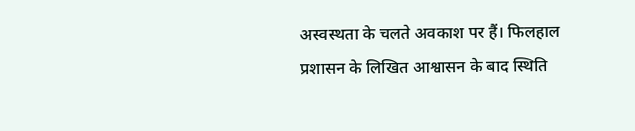अस्वस्थता के चलते अवकाश पर हैं। फिलहाल प्रशासन के लिखित आश्वासन के बाद स्थिति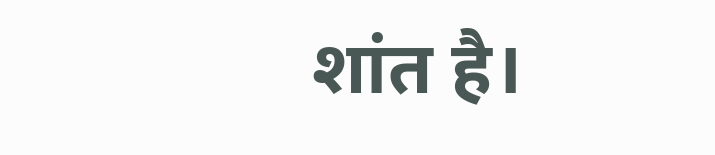शांत है।